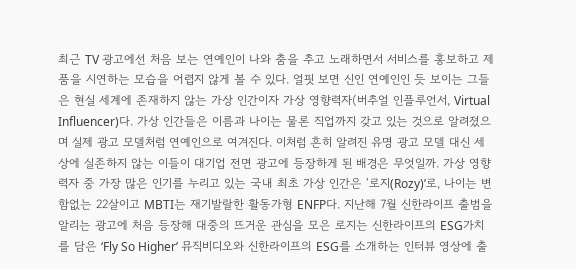최근 TV 광고에선 처음 보는 연예인이 나와 춤을 추고 노래하면서 서비스를 홍보하고 제품을 시연하는 모습을 어렵지 않게 볼 수 있다. 얼핏 보면 신인 연예인인 듯 보이는 그들은 현실 세계에 존재하지 않는 가상 인간이자 가상 영향력자(버추얼 인플루언서, Virtual Influencer)다. 가상 인간들은 이름과 나이는 물론 직업까지 갖고 있는 것으로 알려졌으며 실제 광고 모델처럼 연예인으로 여겨진다. 이처럼 흔히 알려진 유명 광고 모델 대신 세상에 실존하지 않는 이들이 대기업 전면 광고에 등장하게 된 배경은 무엇일까. 가상 영향력자 중 가장 많은 인기를 누리고 있는 국내 최초 가상 인간은 ‘로지(Rozy)’로, 나이는 변함없는 22살이고 MBTI는 재기발랄한 활동가형 ENFP다. 지난해 7월 신한라이프 출범을 알리는 광고에 처음 등장해 대중의 뜨거운 관심을 모은 로지는 신한라이프의 ESG가치를 담은 ‘Fly So Higher’ 뮤직비디오와 신한라이프의 ESG를 소개하는 인터뷰 영상에 출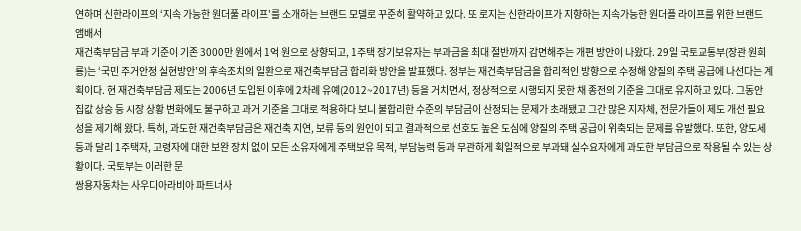연하며 신한라이프의 ‘지속 가능한 원더풀 라이프’를 소개하는 브랜드 모델로 꾸준히 활약하고 있다. 또 로지는 신한라이프가 지향하는 지속가능한 원더플 라이프를 위한 브랜드 앰배서
재건축부담금 부과 기준이 기존 3000만 원에서 1억 원으로 상향되고, 1주택 장기보유자는 부과금을 최대 절반까지 감면해주는 개편 방안이 나왔다. 29일 국토교통부(장관 원희룡)는 ‘국민 주거안정 실현방안’의 후속조치의 일환으로 재건축부담금 합리화 방안을 발표했다. 정부는 재건축부담금을 합리적인 방향으로 수정해 양질의 주택 공급에 나선다는 계획이다. 현 재건축부담금 제도는 2006년 도입된 이후에 2차례 유예(2012~2017년) 등을 거치면서, 정상적으로 시행되지 못한 채 종전의 기준을 그대로 유지하고 있다. 그동안 집값 상승 등 시장 상황 변화에도 불구하고 과거 기준을 그대로 적용하다 보니 불합리한 수준의 부담금이 산정되는 문제가 초래됐고 그간 많은 지자체, 전문가들이 제도 개선 필요성을 제기해 왔다. 특히, 과도한 재건축부담금은 재건축 지연, 보류 등의 원인이 되고 결과적으로 선호도 높은 도심에 양질의 주택 공급이 위축되는 문제를 유발했다. 또한, 양도세 등과 달리 1주택자, 고령자에 대한 보완 장치 없이 모든 소유자에게 주택보유 목적, 부담능력 등과 무관하게 획일적으로 부과돼 실수요자에게 과도한 부담금으로 작용될 수 있는 상황이다. 국토부는 이러한 문
쌍용자동차는 사우디아라비아 파트너사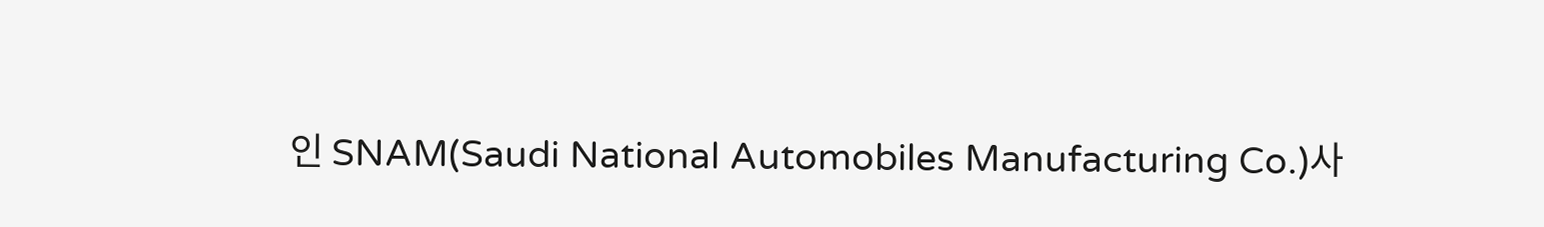인 SNAM(Saudi National Automobiles Manufacturing Co.)사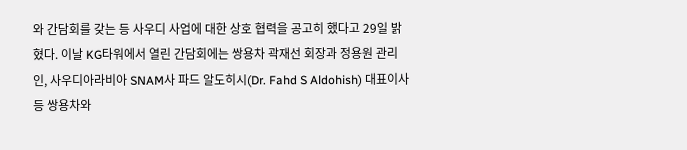와 간담회를 갖는 등 사우디 사업에 대한 상호 협력을 공고히 했다고 29일 밝혔다. 이날 KG타워에서 열린 간담회에는 쌍용차 곽재선 회장과 정용원 관리인, 사우디아라비아 SNAM사 파드 알도히시(Dr. Fahd S Aldohish) 대표이사 등 쌍용차와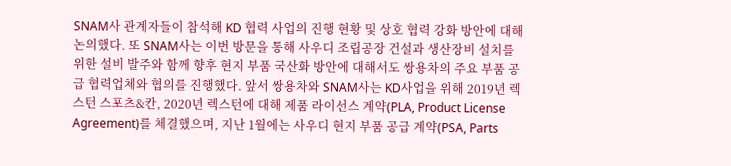SNAM사 관계자들이 참석해 KD 협력 사업의 진행 현황 및 상호 협력 강화 방안에 대해 논의했다. 또 SNAM사는 이번 방문을 통해 사우디 조립공장 건설과 생산장비 설치를 위한 설비 발주와 함께 향후 현지 부품 국산화 방안에 대해서도 쌍용차의 주요 부품 공급 협력업체와 협의를 진행했다. 앞서 쌍용차와 SNAM사는 KD사업을 위해 2019년 렉스턴 스포츠&칸, 2020년 렉스턴에 대해 제품 라이선스 계약(PLA, Product License Agreement)를 체결했으며, 지난 1월에는 사우디 현지 부품 공급 계약(PSA, Parts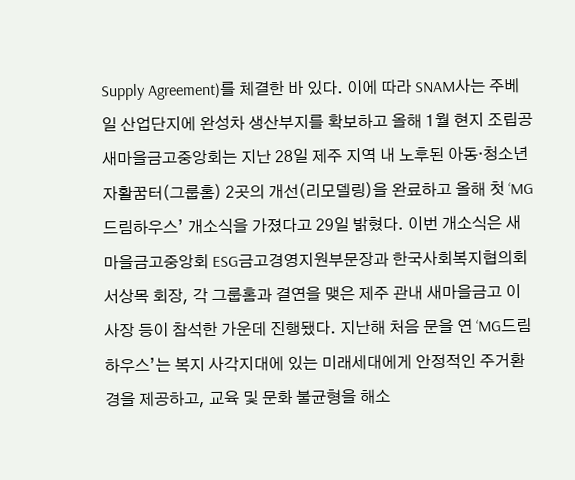Supply Agreement)를 체결한 바 있다. 이에 따라 SNAM사는 주베일 산업단지에 완성차 생산부지를 확보하고 올해 1월 현지 조립공
새마을금고중앙회는 지난 28일 제주 지역 내 노후된 아동·청소년 자활꿈터(그룹홈) 2곳의 개선(리모델링)을 완료하고 올해 첫 ‘MG드림하우스’ 개소식을 가졌다고 29일 밝혔다. 이번 개소식은 새마을금고중앙회 ESG금고경영지원부문장과 한국사회복지협의회 서상목 회장, 각 그룹홈과 결연을 맺은 제주 관내 새마을금고 이사장 등이 참석한 가운데 진행됐다. 지난해 처음 문을 연 ‘MG드림하우스’는 복지 사각지대에 있는 미래세대에게 안정적인 주거환경을 제공하고, 교육 및 문화 불균형을 해소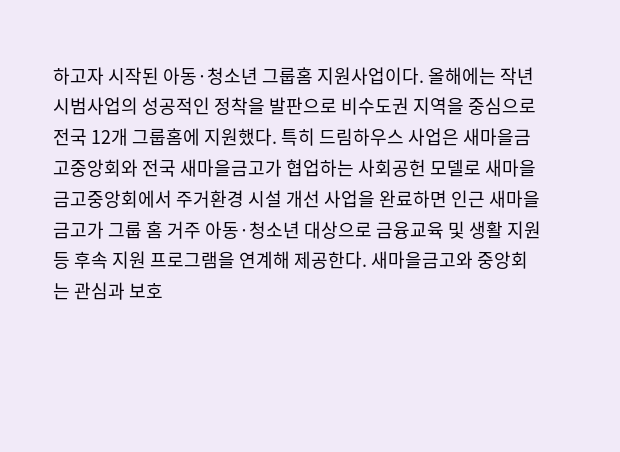하고자 시작된 아동·청소년 그룹홈 지원사업이다. 올해에는 작년 시범사업의 성공적인 정착을 발판으로 비수도권 지역을 중심으로 전국 12개 그룹홈에 지원했다. 특히 드림하우스 사업은 새마을금고중앙회와 전국 새마을금고가 협업하는 사회공헌 모델로 새마을금고중앙회에서 주거환경 시설 개선 사업을 완료하면 인근 새마을금고가 그룹 홈 거주 아동·청소년 대상으로 금융교육 및 생활 지원 등 후속 지원 프로그램을 연계해 제공한다. 새마을금고와 중앙회는 관심과 보호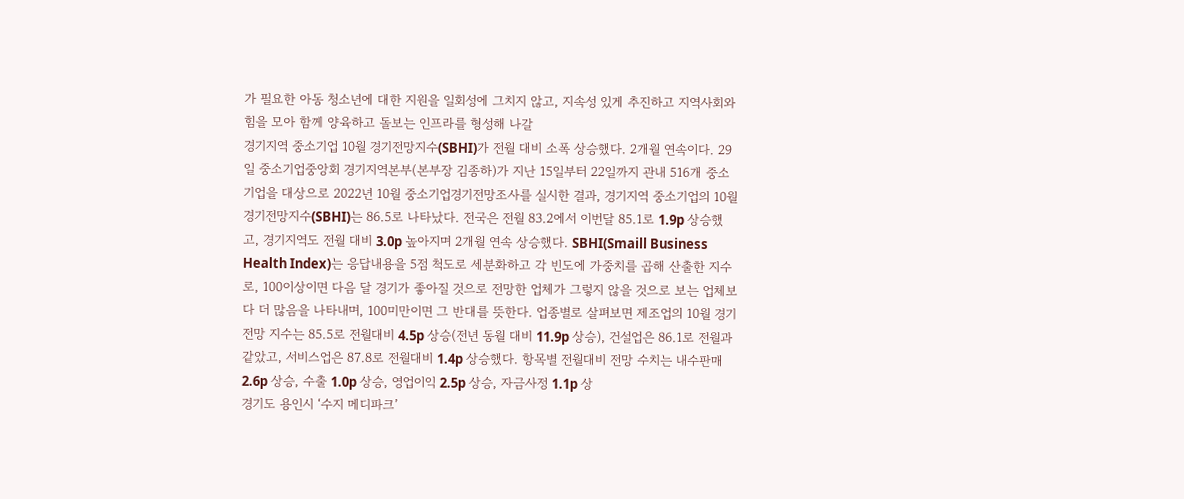가 필요한 아동 청소년에 대한 지원을 일회성에 그치지 않고, 지속성 있게 추진하고 지역사회와 힘을 모아 함께 양육하고 돌보는 인프라를 형성해 나갈
경기지역 중소기업 10월 경기전망지수(SBHI)가 전월 대비 소폭 상승했다. 2개월 연속이다. 29일 중소기업중앙회 경기지역본부(본부장 김종하)가 지난 15일부터 22일까지 관내 516개 중소기업을 대상으로 2022년 10월 중소기업경기전망조사를 실시한 결과, 경기지역 중소기업의 10월 경기전망지수(SBHI)는 86.5로 나타났다. 전국은 전월 83.2에서 이번달 85.1로 1.9p 상승했고, 경기지역도 전월 대비 3.0p 높아지며 2개월 연속 상승했다. SBHI(Smaill Business Health Index)는 응답내용을 5점 척도로 세분화하고 각 빈도에 가중치를 곱해 산출한 지수로, 100이상이면 다음 달 경기가 좋아질 것으로 전망한 업체가 그렇지 않을 것으로 보는 업체보다 더 많음을 나타내며, 100미만이면 그 반대를 뜻한다. 업종별로 살펴보면 제조업의 10월 경기전망 지수는 85.5로 전월대비 4.5p 상승(전년 동월 대비 11.9p 상승), 건설업은 86.1로 전월과 같았고, 서비스업은 87.8로 전월대비 1.4p 상승했다. 항목별 전월대비 전망 수치는 내수판매 2.6p 상승, 수출 1.0p 상승, 영업이익 2.5p 상승, 자금사정 1.1p 상
경기도 용인시 ‘수지 메디파크’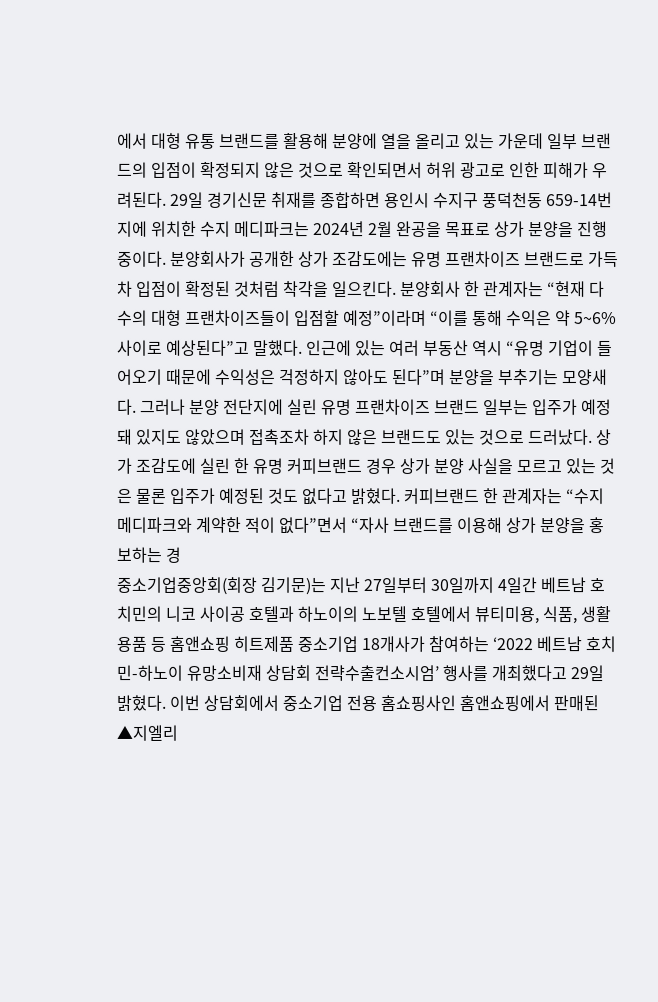에서 대형 유통 브랜드를 활용해 분양에 열을 올리고 있는 가운데 일부 브랜드의 입점이 확정되지 않은 것으로 확인되면서 허위 광고로 인한 피해가 우려된다. 29일 경기신문 취재를 종합하면 용인시 수지구 풍덕천동 659-14번지에 위치한 수지 메디파크는 2024년 2월 완공을 목표로 상가 분양을 진행 중이다. 분양회사가 공개한 상가 조감도에는 유명 프랜차이즈 브랜드로 가득차 입점이 확정된 것처럼 착각을 일으킨다. 분양회사 한 관계자는 “현재 다수의 대형 프랜차이즈들이 입점할 예정”이라며 “이를 통해 수익은 약 5~6% 사이로 예상된다”고 말했다. 인근에 있는 여러 부동산 역시 “유명 기업이 들어오기 때문에 수익성은 걱정하지 않아도 된다”며 분양을 부추기는 모양새다. 그러나 분양 전단지에 실린 유명 프랜차이즈 브랜드 일부는 입주가 예정돼 있지도 않았으며 접촉조차 하지 않은 브랜드도 있는 것으로 드러났다. 상가 조감도에 실린 한 유명 커피브랜드 경우 상가 분양 사실을 모르고 있는 것은 물론 입주가 예정된 것도 없다고 밝혔다. 커피브랜드 한 관계자는 “수지 메디파크와 계약한 적이 없다”면서 “자사 브랜드를 이용해 상가 분양을 홍보하는 경
중소기업중앙회(회장 김기문)는 지난 27일부터 30일까지 4일간 베트남 호치민의 니코 사이공 호텔과 하노이의 노보텔 호텔에서 뷰티미용, 식품, 생활용품 등 홈앤쇼핑 히트제품 중소기업 18개사가 참여하는 ‘2022 베트남 호치민-하노이 유망소비재 상담회 전략수출컨소시엄’ 행사를 개최했다고 29일 밝혔다. 이번 상담회에서 중소기업 전용 홈쇼핑사인 홈앤쇼핑에서 판매된 ▲지엘리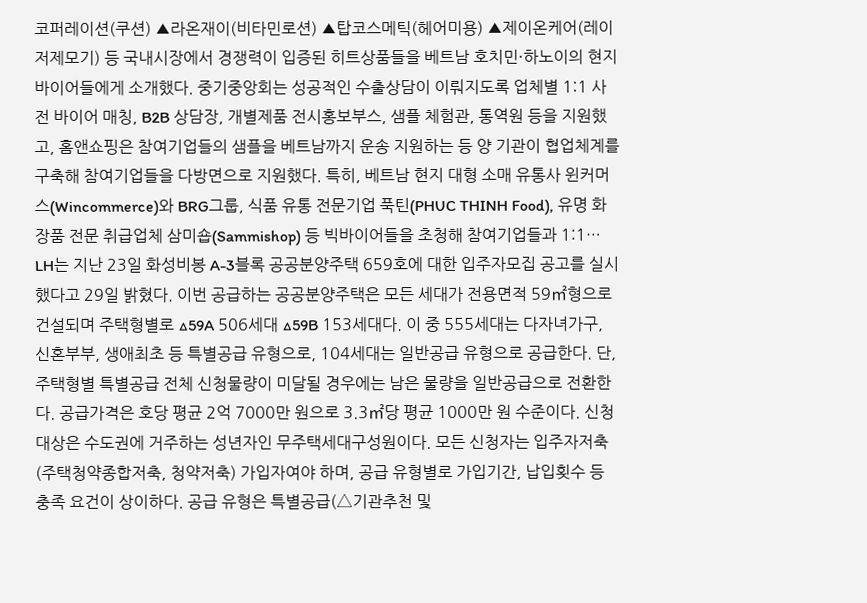코퍼레이션(쿠션) ▲라온재이(비타민로션) ▲탑코스메틱(헤어미용) ▲제이온케어(레이저제모기) 등 국내시장에서 경쟁력이 입증된 히트상품들을 베트남 호치민·하노이의 현지 바이어들에게 소개했다. 중기중앙회는 성공적인 수출상담이 이뤄지도록 업체별 1:1 사전 바이어 매칭, B2B 상담장, 개별제품 전시홍보부스, 샘플 체험관, 통역원 등을 지원했고, 홈앤쇼핑은 참여기업들의 샘플을 베트남까지 운송 지원하는 등 양 기관이 협업체계를 구축해 참여기업들을 다방면으로 지원했다. 특히, 베트남 현지 대형 소매 유통사 윈커머스(Wincommerce)와 BRG그룹, 식품 유통 전문기업 푹틴(PHUC THINH Food), 유명 화장품 전문 취급업체 삼미숍(Sammishop) 등 빅바이어들을 초청해 참여기업들과 1:1…
LH는 지난 23일 화성비봉 A-3블록 공공분양주택 659호에 대한 입주자모집 공고를 실시했다고 29일 밝혔다. 이번 공급하는 공공분양주택은 모든 세대가 전용면적 59㎡형으로 건설되며 주택형별로 △59A 506세대 △59B 153세대다. 이 중 555세대는 다자녀가구, 신혼부부, 생애최초 등 특별공급 유형으로, 104세대는 일반공급 유형으로 공급한다. 단, 주택형별 특별공급 전체 신청물량이 미달될 경우에는 남은 물량을 일반공급으로 전환한다. 공급가격은 호당 평균 2억 7000만 원으로 3.3㎡당 평균 1000만 원 수준이다. 신청 대상은 수도권에 거주하는 성년자인 무주택세대구성원이다. 모든 신청자는 입주자저축(주택청약종합저축, 청약저축) 가입자여야 하며, 공급 유형별로 가입기간, 납입횟수 등 충족 요건이 상이하다. 공급 유형은 특별공급(△기관추천 및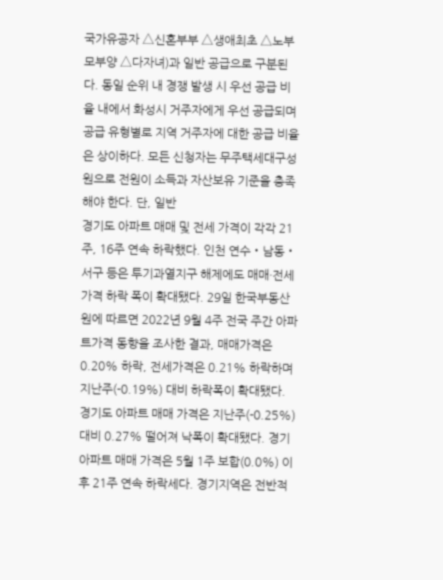국가유공자 △신혼부부 △생애최초 △노부모부양 △다자녀)과 일반 공급으로 구분된다. 동일 순위 내 경쟁 발생 시 우선 공급 비율 내에서 화성시 거주자에게 우선 공급되며 공급 유형별로 지역 거주자에 대한 공급 비율은 상이하다. 모든 신청자는 무주택세대구성원으로 전원이 소득과 자산보유 기준을 충족해야 한다. 단, 일반
경기도 아파트 매매 및 전세 가격이 각각 21주, 16주 연속 하락했다. 인천 연수‧남동‧서구 등은 투기과열지구 해제에도 매매·전세 가격 하락 폭이 확대됐다. 29일 한국부동산원에 따르면 2022년 9월 4주 전국 주간 아파트가격 동향을 조사한 결과, 매매가격은 0.20% 하락, 전세가격은 0.21% 하락하며 지난주(-0.19%) 대비 하락폭이 확대됐다. 경기도 아파트 매매 가격은 지난주(-0.25%) 대비 0.27% 떨어져 낙폭이 확대됐다. 경기 아파트 매매 가격은 5월 1주 보합(0.0%) 이후 21주 연속 하락세다. 경기지역은 전반적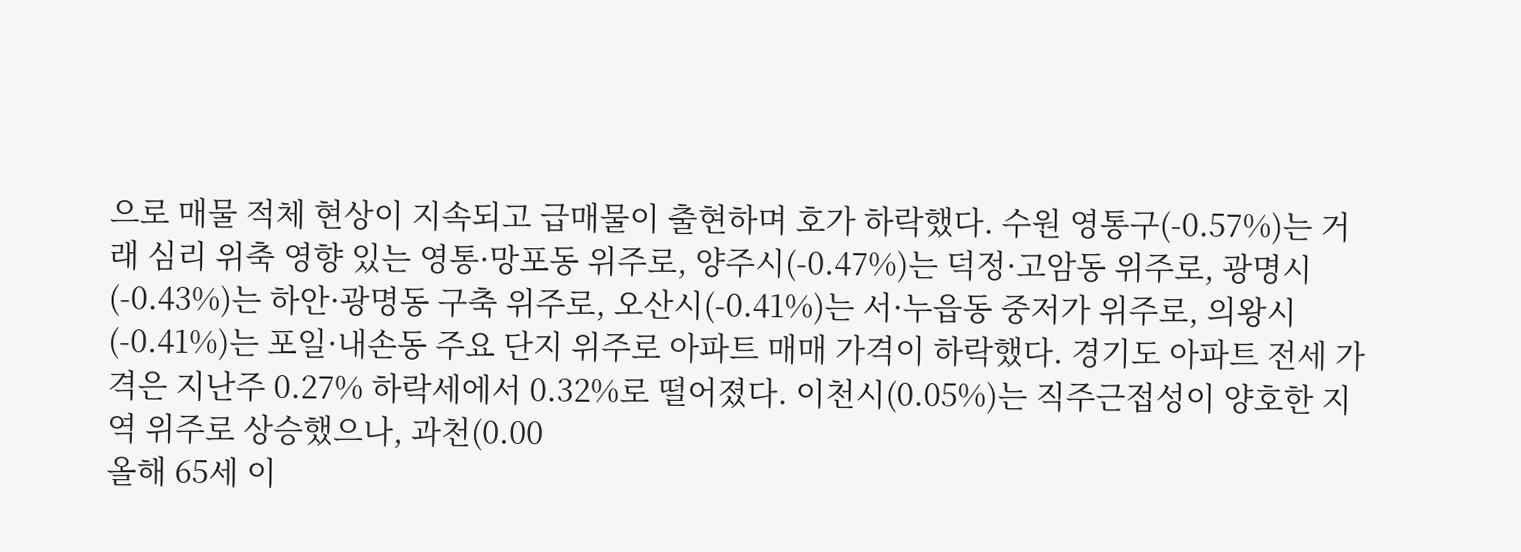으로 매물 적체 현상이 지속되고 급매물이 출현하며 호가 하락했다. 수원 영통구(-0.57%)는 거래 심리 위축 영향 있는 영통·망포동 위주로, 양주시(-0.47%)는 덕정·고암동 위주로, 광명시(-0.43%)는 하안·광명동 구축 위주로, 오산시(-0.41%)는 서·누읍동 중저가 위주로, 의왕시(-0.41%)는 포일·내손동 주요 단지 위주로 아파트 매매 가격이 하락했다. 경기도 아파트 전세 가격은 지난주 0.27% 하락세에서 0.32%로 떨어졌다. 이천시(0.05%)는 직주근접성이 양호한 지역 위주로 상승했으나, 과천(0.00
올해 65세 이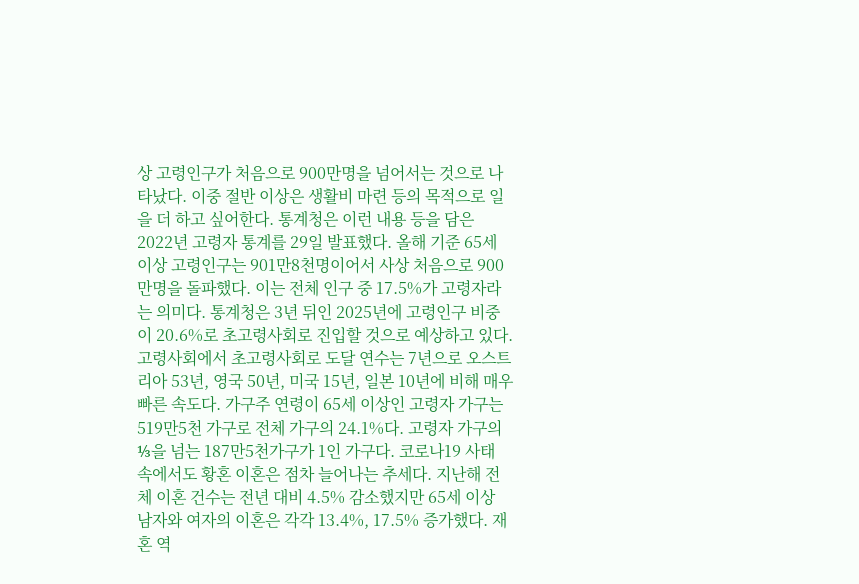상 고령인구가 처음으로 900만명을 넘어서는 것으로 나타났다. 이중 절반 이상은 생활비 마련 등의 목적으로 일을 더 하고 싶어한다. 통계청은 이런 내용 등을 담은 2022년 고령자 통계를 29일 발표했다. 올해 기준 65세 이상 고령인구는 901만8천명이어서 사상 처음으로 900만명을 돌파했다. 이는 전체 인구 중 17.5%가 고령자라는 의미다. 통계청은 3년 뒤인 2025년에 고령인구 비중이 20.6%로 초고령사회로 진입할 것으로 예상하고 있다. 고령사회에서 초고령사회로 도달 연수는 7년으로 오스트리아 53년, 영국 50년, 미국 15년, 일본 10년에 비해 매우 빠른 속도다. 가구주 연령이 65세 이상인 고령자 가구는 519만5천 가구로 전체 가구의 24.1%다. 고령자 가구의 ⅓을 넘는 187만5천가구가 1인 가구다. 코로나19 사태 속에서도 황혼 이혼은 점차 늘어나는 추세다. 지난해 전체 이혼 건수는 전년 대비 4.5% 감소했지만 65세 이상 남자와 여자의 이혼은 각각 13.4%, 17.5% 증가했다. 재혼 역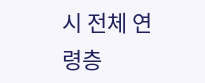시 전체 연령층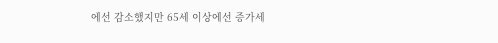에선 감소했지만 65세 이상에선 증가세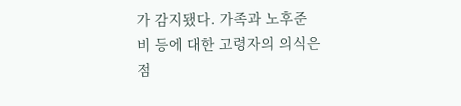가 감지됐다. 가족과 노후준비 등에 대한 고령자의 의식은 점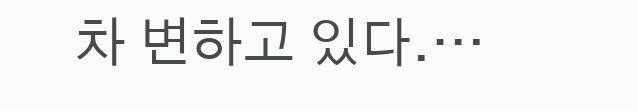차 변하고 있다.…